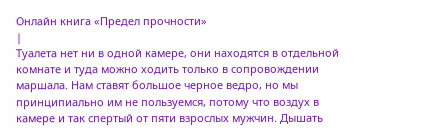Онлайн книга «Предел прочности»
|
Туалета нет ни в одной камере, они находятся в отдельной комнате и туда можно ходить только в сопровождении маршала. Нам ставят большое черное ведро, но мы принципиально им не пользуемся, потому что воздух в камере и так спертый от пяти взрослых мужчин. Дышать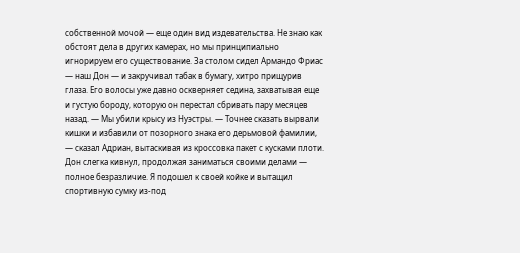собственной мочой — еще один вид издевательства. Не знаю как обстоят дела в других камерах, но мы принципиально игнорируем его существование. За столом сидел Армандо Фриас — наш Дон — и закручивал табак в бумагу, хитро прищурив глаза. Его волосы уже давно оскверняет седина, захватывая еще и густую бороду, которую он перестал сбривать пару месяцев назад. — Мы убили крысу из Нуэстры. — Точнее сказать вырвали кишки и избавили от позорного знака его дерьмовой фамилии, — сказал Адриан, вытаскивая из кроссовка пакет с кусками плоти. Дон слегка кивнул, продолжая заниматься своими делами — полное безразличие. Я подошел к своей койке и вытащил спортивную сумку из-под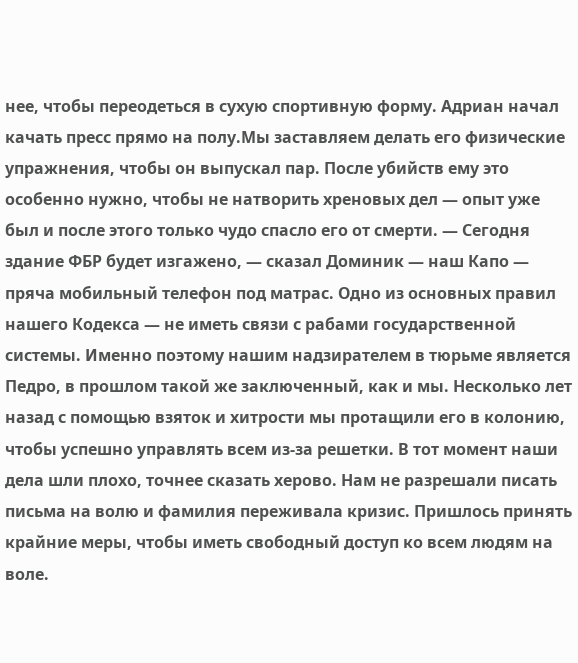нее, чтобы переодеться в сухую спортивную форму. Адриан начал качать пресс прямо на полу.Мы заставляем делать его физические упражнения, чтобы он выпускал пар. После убийств ему это особенно нужно, чтобы не натворить хреновых дел — опыт уже был и после этого только чудо спасло его от смерти. — Сегодня здание ФБР будет изгажено, — сказал Доминик — наш Капо — пряча мобильный телефон под матрас. Одно из основных правил нашего Кодекса — не иметь связи с рабами государственной системы. Именно поэтому нашим надзирателем в тюрьме является Педро, в прошлом такой же заключенный, как и мы. Несколько лет назад с помощью взяток и хитрости мы протащили его в колонию, чтобы успешно управлять всем из-за решетки. В тот момент наши дела шли плохо, точнее сказать херово. Нам не разрешали писать письма на волю и фамилия переживала кризис. Пришлось принять крайние меры, чтобы иметь свободный доступ ко всем людям на воле.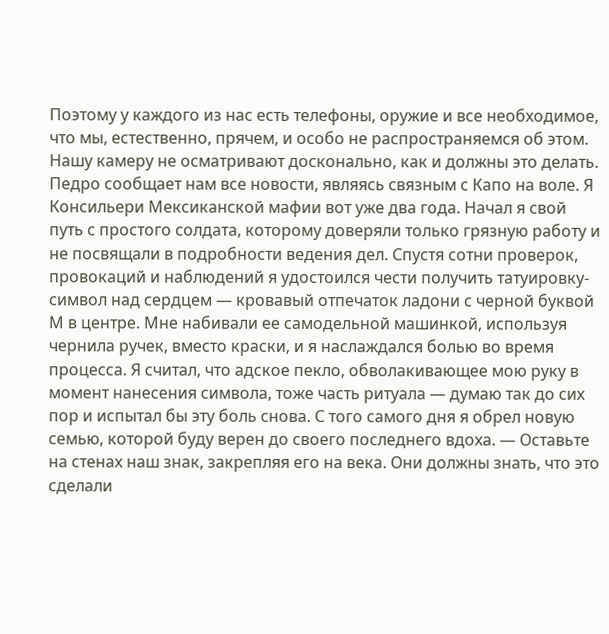Поэтому у каждого из нас есть телефоны, оружие и все необходимое, что мы, естественно, прячем, и особо не распространяемся об этом. Нашу камеру не осматривают досконально, как и должны это делать. Педро сообщает нам все новости, являясь связным с Капо на воле. Я Консильери Мексиканской мафии вот уже два года. Начал я свой путь с простого солдата, которому доверяли только грязную работу и не посвящали в подробности ведения дел. Спустя сотни проверок, провокаций и наблюдений я удостоился чести получить татуировку-символ над сердцем — кровавый отпечаток ладони с черной буквой М в центре. Мне набивали ее самодельной машинкой, используя чернила ручек, вместо краски, и я наслаждался болью во время процесса. Я считал, что адское пекло, обволакивающее мою руку в момент нанесения символа, тоже часть ритуала — думаю так до сих пор и испытал бы эту боль снова. С того самого дня я обрел новую семью, которой буду верен до своего последнего вдоха. — Оставьте на стенах наш знак, закрепляя его на века. Они должны знать, что это сделали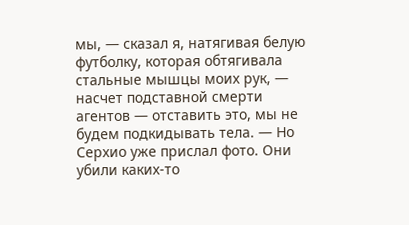мы, — сказал я, натягивая белую футболку, которая обтягивала стальные мышцы моих рук, — насчет подставной смерти агентов — отставить это, мы не будем подкидывать тела. — Но Серхио уже прислал фото. Они убили каких-то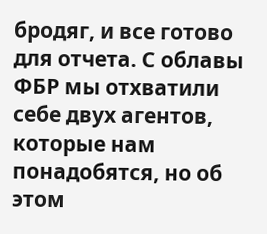бродяг, и все готово для отчета. С облавы ФБР мы отхватили себе двух агентов, которые нам понадобятся, но об этом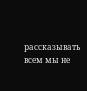рассказывать всем мы не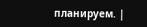планируем. |